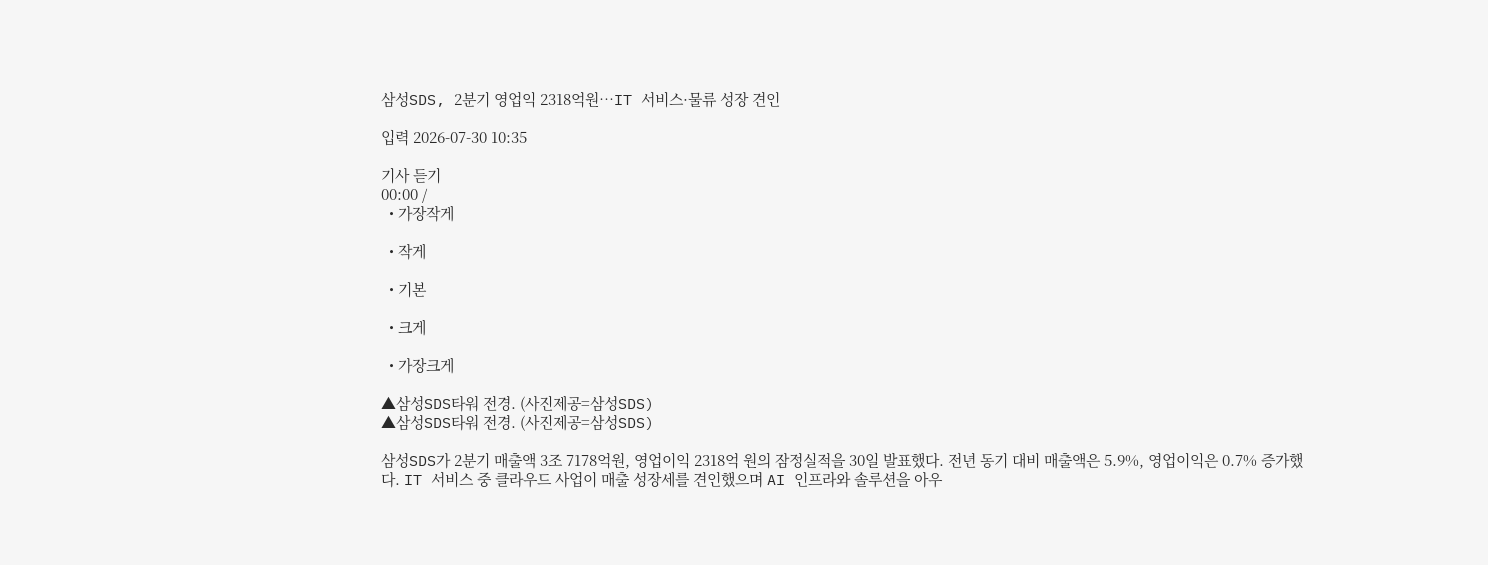삼성SDS, 2분기 영업익 2318억원…IT 서비스·물류 성장 견인

입력 2026-07-30 10:35

기사 듣기
00:00 /
  • 가장작게

  • 작게

  • 기본

  • 크게

  • 가장크게

▲삼성SDS타워 전경. (사진제공=삼성SDS)
▲삼성SDS타워 전경. (사진제공=삼성SDS)

삼성SDS가 2분기 매출액 3조 7178억원, 영업이익 2318억 원의 잠정실적을 30일 발표했다. 전년 동기 대비 매출액은 5.9%, 영업이익은 0.7% 증가했다. IT 서비스 중 클라우드 사업이 매출 성장세를 견인했으며 AI 인프라와 솔루션을 아우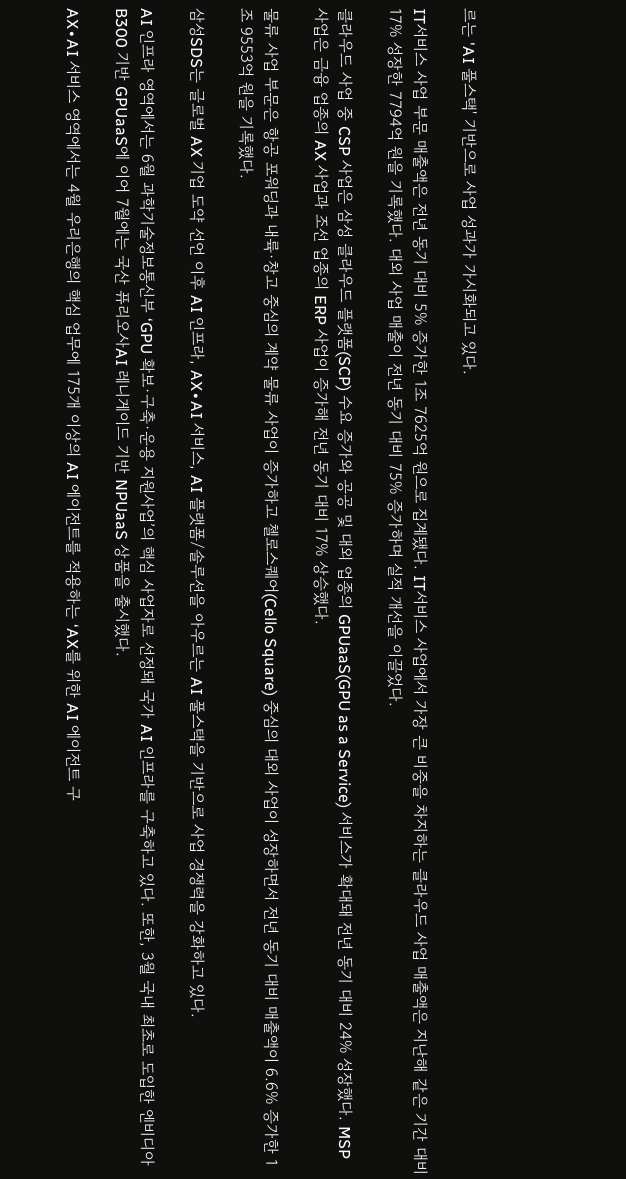르는 'AI 풀스택' 기반으로 사업 성과가 가시화되고 있다.

IT서비스 사업 부문 매출액은 전년 동기 대비 5% 증가한 1조 7625억 원으로 집계됐다. IT서비스 사업에서 가장 큰 비중을 차지하는 클라우드 사업 매출액은 지난해 같은 기간 대비 17% 성장한 7794억 원을 기록했다. 대외 사업 매출이 전년 동기 대비 75% 증가하며 실적 개선을 이끌었다.

클라우드 사업 중 CSP 사업은 삼성 클라우드 플랫폼(SCP) 수요 증가와 공공 및 대외 업종의 GPUaaS(GPU as a Service) 서비스가 확대돼 전년 동기 대비 24% 성장했다. MSP 사업은 금융 업종의 AX 사업과 조선 업종의 ERP 사업이 증가해 전년 동기 대비 17% 상승했다.

물류 사업 부문은 항공 포워딩과 내륙∙창고 중심의 계약 물류 사업이 증가하고 첼로스퀘어(Cello Square) 중심의 대외 사업이 성장하면서 전년 동기 대비 매출액이 6.6% 증가한 1조 9553억 원을 기록했다.

삼성SDS는 글로벌 AX 기업 도약 선언 이후 AI 인프라, AX∙AI 서비스, AI 플랫폼/솔루션을 아우르는 AI 풀스택을 기반으로 사업 경쟁력을 강화하고 있다.

AI 인프라 영역에서는 6월 과학기술정보통신부 ‘GPU 확보∙구축∙운용 지원사업’의 핵심 사업자로 선정돼 국가 AI 인프라를 구축하고 있다. 또한, 3월 국내 최초로 도입한 엔비디아 B300 기반 GPUaaS에 이어 7월에는 국산 퓨리오사AI 레니게이드 기반 NPUaaS 상품을 출시했다.

AX∙AI 서비스 영역에서는 4월 우리은행의 핵심 업무에 175개 이상의 AI 에이전트를 적용하는 ‘AX를 위한 AI 에이전트 구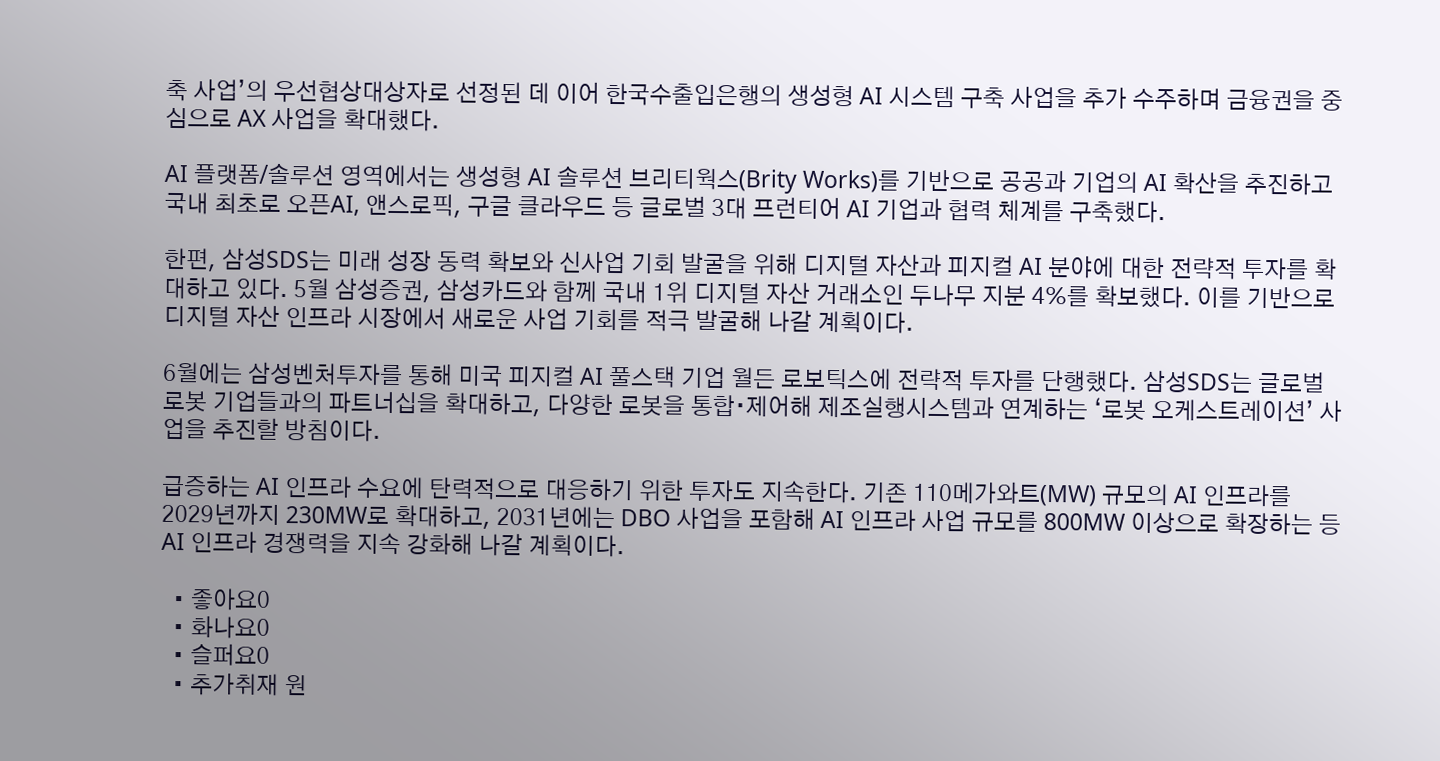축 사업’의 우선협상대상자로 선정된 데 이어 한국수출입은행의 생성형 AI 시스템 구축 사업을 추가 수주하며 금융권을 중심으로 AX 사업을 확대했다.

AI 플랫폼/솔루션 영역에서는 생성형 AI 솔루션 브리티웍스(Brity Works)를 기반으로 공공과 기업의 AI 확산을 추진하고 국내 최초로 오픈AI, 앤스로픽, 구글 클라우드 등 글로벌 3대 프런티어 AI 기업과 협력 체계를 구축했다.

한편, 삼성SDS는 미래 성장 동력 확보와 신사업 기회 발굴을 위해 디지털 자산과 피지컬 AI 분야에 대한 전략적 투자를 확대하고 있다. 5월 삼성증권, 삼성카드와 함께 국내 1위 디지털 자산 거래소인 두나무 지분 4%를 확보했다. 이를 기반으로 디지털 자산 인프라 시장에서 새로운 사업 기회를 적극 발굴해 나갈 계획이다.

6월에는 삼성벤처투자를 통해 미국 피지컬 AI 풀스택 기업 월든 로보틱스에 전략적 투자를 단행했다. 삼성SDS는 글로벌 로봇 기업들과의 파트너십을 확대하고, 다양한 로봇을 통합∙제어해 제조실행시스템과 연계하는 ‘로봇 오케스트레이션’ 사업을 추진할 방침이다.

급증하는 AI 인프라 수요에 탄력적으로 대응하기 위한 투자도 지속한다. 기존 110메가와트(MW) 규모의 AI 인프라를 2029년까지 230MW로 확대하고, 2031년에는 DBO 사업을 포함해 AI 인프라 사업 규모를 800MW 이상으로 확장하는 등 AI 인프라 경쟁력을 지속 강화해 나갈 계획이다.

  • 좋아요0
  • 화나요0
  • 슬퍼요0
  • 추가취재 원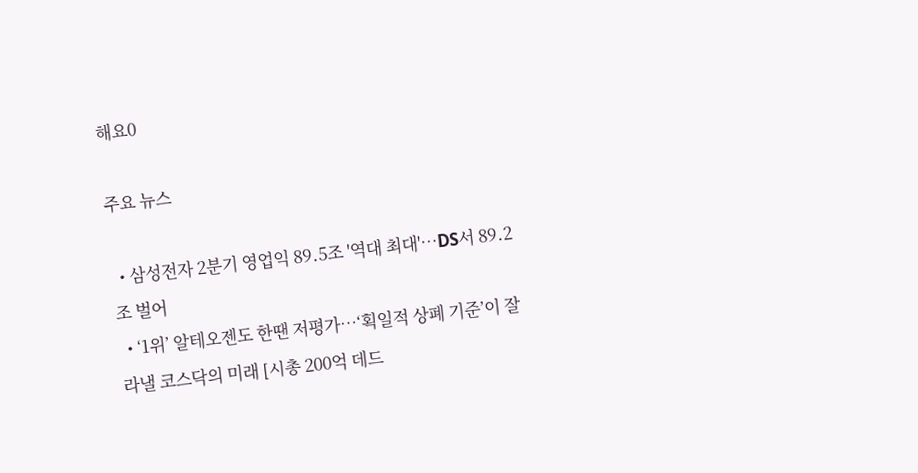해요0

주요 뉴스

  • 삼성전자 2분기 영업익 89.5조 '역대 최대'…DS서 89.2조 벌어
  • ‘1위’ 알테오젠도 한땐 저평가⋯‘획일적 상폐 기준’이 잘라낼 코스닥의 미래 [시총 200억 데드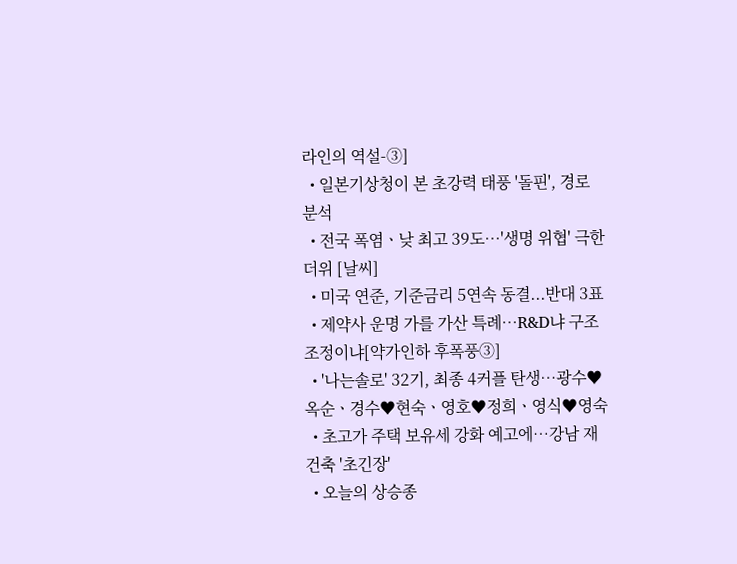라인의 역설-③]
  • 일본기상청이 본 초강력 태풍 '돌핀', 경로 분석
  • 전국 폭염ㆍ낮 최고 39도⋯'생명 위협' 극한 더위 [날씨]
  • 미국 연준, 기준금리 5연속 동결...반대 3표
  • 제약사 운명 가를 가산 특례…R&D냐 구조조정이냐[약가인하 후폭풍③]
  • '나는솔로' 32기, 최종 4커플 탄생⋯광수♥옥순ㆍ경수♥현숙ㆍ영호♥정희ㆍ영식♥영숙
  • 초고가 주택 보유세 강화 예고에⋯강남 재건축 '초긴장'
  • 오늘의 상승종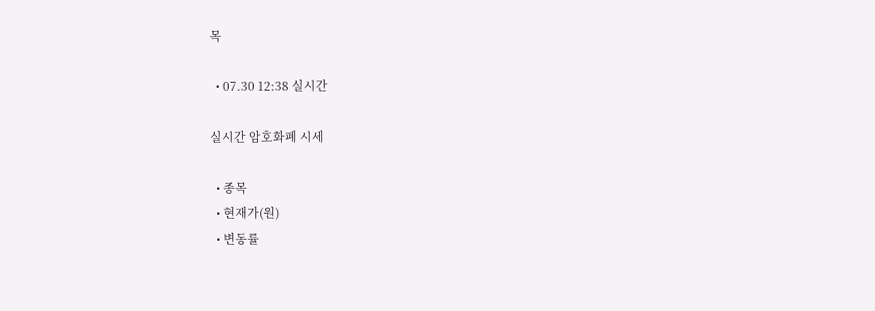목

  • 07.30 12:38 실시간

실시간 암호화폐 시세

  • 종목
  • 현재가(원)
  • 변동률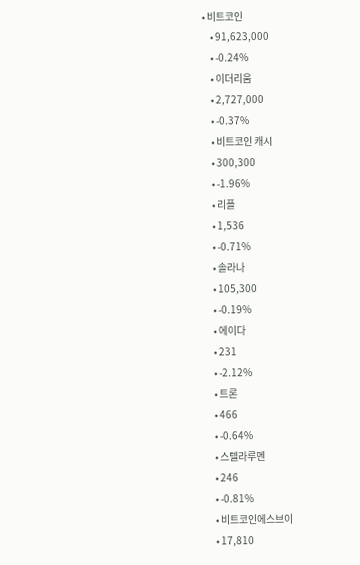• 비트코인
    • 91,623,000
    • -0.24%
    • 이더리움
    • 2,727,000
    • -0.37%
    • 비트코인 캐시
    • 300,300
    • -1.96%
    • 리플
    • 1,536
    • -0.71%
    • 솔라나
    • 105,300
    • -0.19%
    • 에이다
    • 231
    • -2.12%
    • 트론
    • 466
    • -0.64%
    • 스텔라루멘
    • 246
    • -0.81%
    • 비트코인에스브이
    • 17,810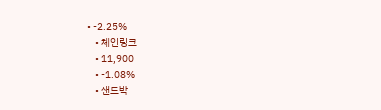• -2.25%
    • 체인링크
    • 11,900
    • -1.08%
    • 샌드박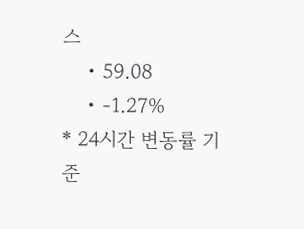스
    • 59.08
    • -1.27%
* 24시간 변동률 기준